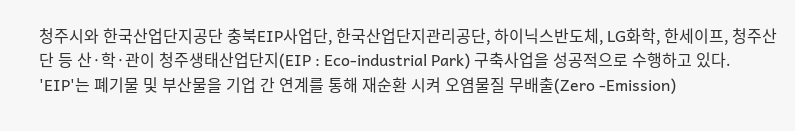청주시와 한국산업단지공단 충북EIP사업단, 한국산업단지관리공단, 하이닉스반도체, LG화학, 한세이프, 청주산단 등 산·학·관이 청주생태산업단지(EIP : Eco-industrial Park) 구축사업을 성공적으로 수행하고 있다.
'EIP'는 폐기물 및 부산물을 기업 간 연계를 통해 재순환 시켜 오염물질 무배출(Zero -Emission)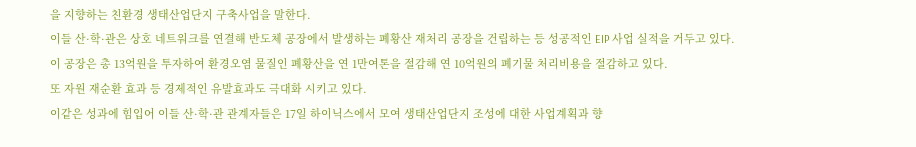을 지향하는 친환경 생태산업단지 구축사업을 말한다.
이들 산·학·관은 상호 네트워크를 연결해 반도체 공장에서 발생하는 폐황산 재처리 공장을 건립하는 등 성공적인 EIP 사업 실적을 거두고 있다.
이 공장은 총 13억원을 투자하여 환경오염 물질인 폐황산을 연 1만여톤을 절감해 연 10억원의 폐기물 처리비용을 절감하고 있다.
또 자원 재순환 효과 등 경제적인 유발효과도 극대화 시키고 있다.
이같은 성과에 힘입어 이들 산·학·관 관계자들은 17일 하이닉스에서 모여 생태산업단지 조성에 대한 사업계획과 향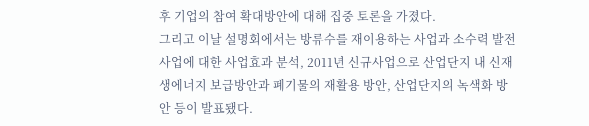후 기업의 참여 확대방안에 대해 집중 토론을 가졌다.
그리고 이날 설명회에서는 방류수를 재이용하는 사업과 소수력 발전사업에 대한 사업효과 분석, 2011년 신규사업으로 산업단지 내 신재생에너지 보급방안과 폐기물의 재활용 방안, 산업단지의 녹색화 방안 등이 발표됐다.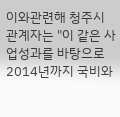이와관련해 청주시 관계자는 "이 같은 사업성과를 바탕으로 2014년까지 국비와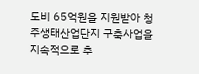도비 65억원을 지원받아 청주생태산업단지 구축사업을 지속적으로 추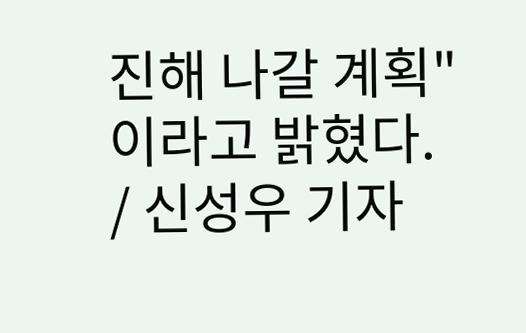진해 나갈 계획"이라고 밝혔다.
/ 신성우 기자